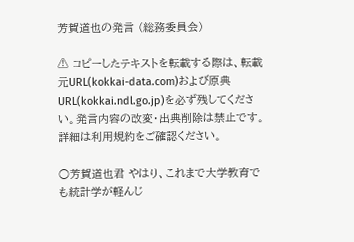芳賀道也の発言 (総務委員会)

⚠ コピーしたテキストを転載する際は、転載元URL(kokkai-data.com)および原典URL(kokkai.ndl.go.jp)を必ず残してください。発言内容の改変・出典削除は禁止です。 詳細は利用規約をご確認ください。

○芳賀道也君 やはり、これまで大学教育でも統計学が軽んじ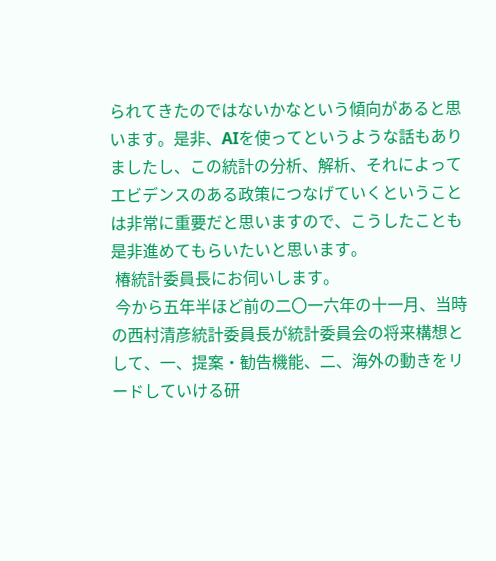られてきたのではないかなという傾向があると思います。是非、AIを使ってというような話もありましたし、この統計の分析、解析、それによってエビデンスのある政策につなげていくということは非常に重要だと思いますので、こうしたことも是非進めてもらいたいと思います。
 椿統計委員長にお伺いします。
 今から五年半ほど前の二〇一六年の十一月、当時の西村清彦統計委員長が統計委員会の将来構想として、一、提案・勧告機能、二、海外の動きをリードしていける研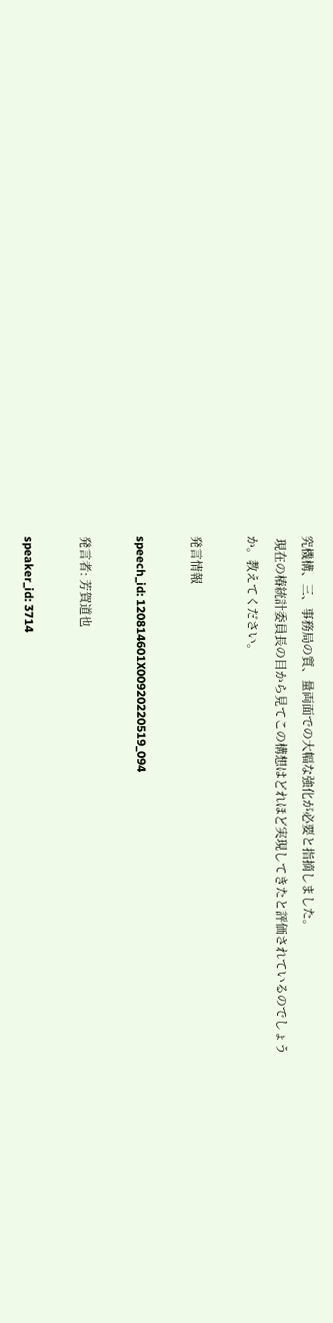究機構、三、事務局の質、量両面での大幅な強化が必要と指摘しました。
 現在の椿統計委員長の目から見てこの構想はどれほど実現してきたと評価されているのでしょうか。教えてください。

発言情報

speech_id: 120814601X00920220519_094

発言者: 芳賀道也

speaker_id: 3714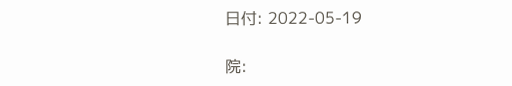日付: 2022-05-19

院: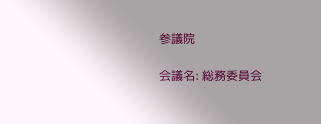参議院

会議名: 総務委員会